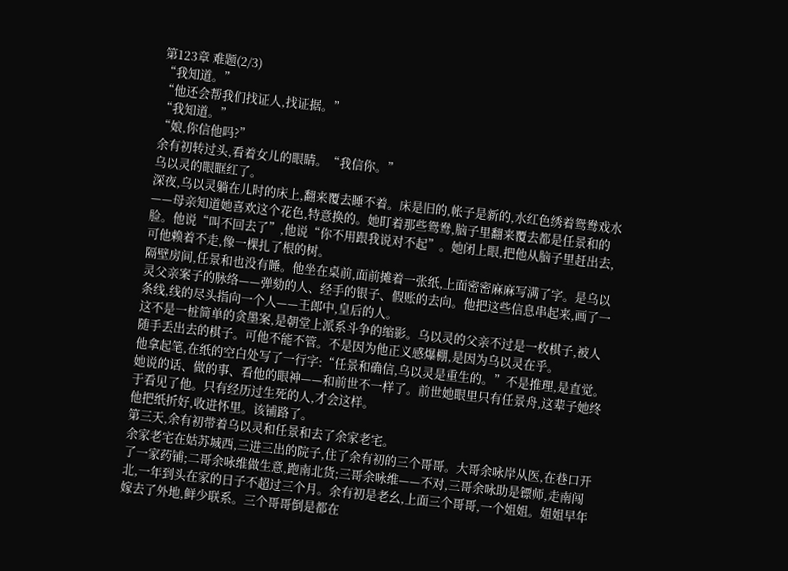第123章 难题(2/3)
“我知道。”
“他还会帮我们找证人,找证据。”
“我知道。”
“娘,你信他吗?”
余有初转过头,看着女儿的眼睛。“我信你。”
乌以灵的眼眶红了。
深夜,乌以灵躺在儿时的床上,翻来覆去睡不着。床是旧的,帐子是新的,水红色绣着鸳鸯戏水——母亲知道她喜欢这个花色,特意换的。她盯着那些鸳鸯,脑子里翻来覆去都是任景和的脸。他说“叫不回去了”,他说“你不用跟我说对不起”。她闭上眼,把他从脑子里赶出去,可他赖着不走,像一棵扎了根的树。
隔壁房间,任景和也没有睡。他坐在桌前,面前摊着一张纸,上面密密麻麻写满了字。是乌以灵父亲案子的脉络——弹劾的人、经手的银子、假账的去向。他把这些信息串起来,画了一条线,线的尽头指向一个人——王郎中,皇后的人。
这不是一桩简单的贪墨案,是朝堂上派系斗争的缩影。乌以灵的父亲不过是一枚棋子,被人随手丢出去的棋子。可他不能不管。不是因为他正义感爆棚,是因为乌以灵在乎。
他拿起笔,在纸的空白处写了一行字:“任景和确信,乌以灵是重生的。”不是推理,是直觉。她说的话、做的事、看他的眼神——和前世不一样了。前世她眼里只有任景舟,这辈子她终于看见了他。只有经历过生死的人,才会这样。
他把纸折好,收进怀里。该铺路了。
第三天,余有初带着乌以灵和任景和去了余家老宅。
余家老宅在姑苏城西,三进三出的院子,住了余有初的三个哥哥。大哥余咏岸从医,在巷口开了一家药铺;二哥余咏维做生意,跑南北货;三哥余咏维——不对,三哥余咏助是镖师,走南闯北,一年到头在家的日子不超过三个月。余有初是老幺,上面三个哥哥,一个姐姐。姐姐早年嫁去了外地,鲜少联系。三个哥哥倒是都在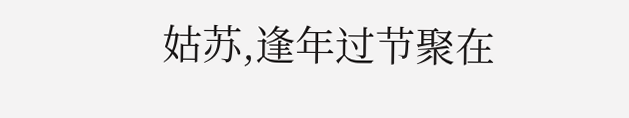姑苏,逢年过节聚在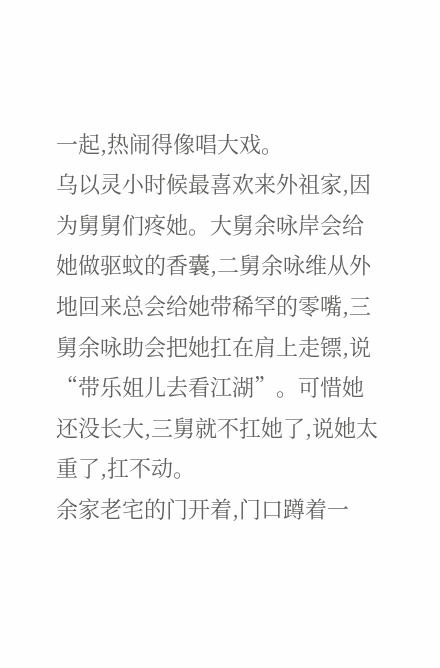一起,热闹得像唱大戏。
乌以灵小时候最喜欢来外祖家,因为舅舅们疼她。大舅余咏岸会给她做驱蚊的香囊,二舅余咏维从外地回来总会给她带稀罕的零嘴,三舅余咏助会把她扛在肩上走镖,说“带乐姐儿去看江湖”。可惜她还没长大,三舅就不扛她了,说她太重了,扛不动。
余家老宅的门开着,门口蹲着一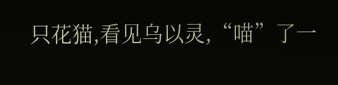只花猫,看见乌以灵,“喵”了一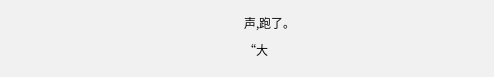声,跑了。
“大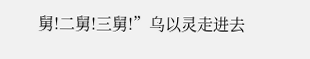舅!二舅!三舅!”乌以灵走进去